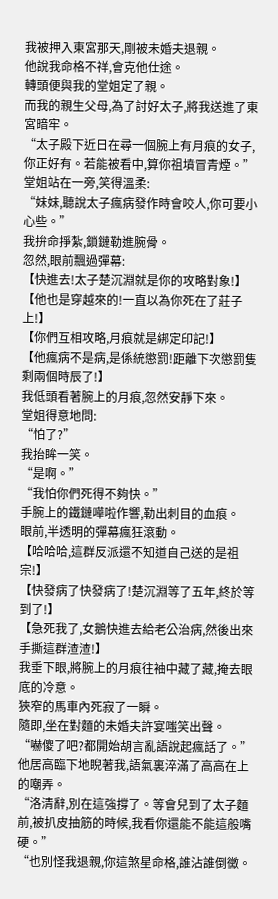我被押入東宮那天,剛被未婚夫退親。
他說我命格不祥,會克他仕途。
轉頭便與我的堂姐定了親。
而我的親生父母,為了討好太子,將我送進了東宮暗牢。
“太子殿下近日在尋一個腕上有月痕的女子,你正好有。若能被看中,算你祖墳冒青煙。”
堂姐站在一旁,笑得溫柔:
“妹妹,聽說太子瘋病發作時會咬人,你可要小心些。”
我拚命掙紮,鎖鏈勒進腕骨。
忽然,眼前飄過彈幕:
【快進去!太子楚沉淵就是你的攻略對象!】
【他也是穿越來的!一直以為你死在了莊子上!】
【你們互相攻略,月痕就是綁定印記!】
【他瘋病不是病,是係統懲罰!距離下次懲罰隻剩兩個時辰了!】
我低頭看著腕上的月痕,忽然安靜下來。
堂姐得意地問:
“怕了?”
我抬眸一笑。
“是啊。”
“我怕你們死得不夠快。”
手腕上的鐵鏈嘩啦作響,勒出刺目的血痕。
眼前,半透明的彈幕瘋狂滾動。
【哈哈哈,這群反派還不知道自己送的是祖宗!】
【快發病了快發病了!楚沉淵等了五年,終於等到了!】
【急死我了,女鵝快進去給老公治病,然後出來手撕這群渣渣!】
我垂下眼,將腕上的月痕往袖中藏了藏,掩去眼底的冷意。
狹窄的馬車內死寂了一瞬。
隨即,坐在對麵的未婚夫許宴嗤笑出聲。
“嚇傻了吧?都開始胡言亂語說起瘋話了。”
他居高臨下地睨著我,語氣裏淬滿了高高在上的嘲弄。
“洛清辭,別在這強撐了。等會兒到了太子麵前,被扒皮抽筋的時候,我看你還能不能這般嘴硬。”
“也別怪我退親,你這煞星命格,誰沾誰倒黴。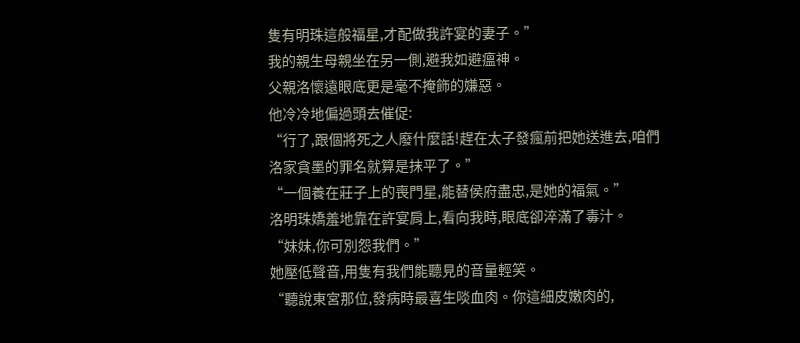隻有明珠這般福星,才配做我許宴的妻子。”
我的親生母親坐在另一側,避我如避瘟神。
父親洛懷遠眼底更是毫不掩飾的嫌惡。
他冷冷地偏過頭去催促:
“行了,跟個將死之人廢什麼話!趕在太子發瘋前把她送進去,咱們洛家貪墨的罪名就算是抹平了。”
“一個養在莊子上的喪門星,能替侯府盡忠,是她的福氣。”
洛明珠嬌羞地靠在許宴肩上,看向我時,眼底卻淬滿了毒汁。
“妹妹,你可別怨我們。”
她壓低聲音,用隻有我們能聽見的音量輕笑。
“聽說東宮那位,發病時最喜生啖血肉。你這細皮嫩肉的,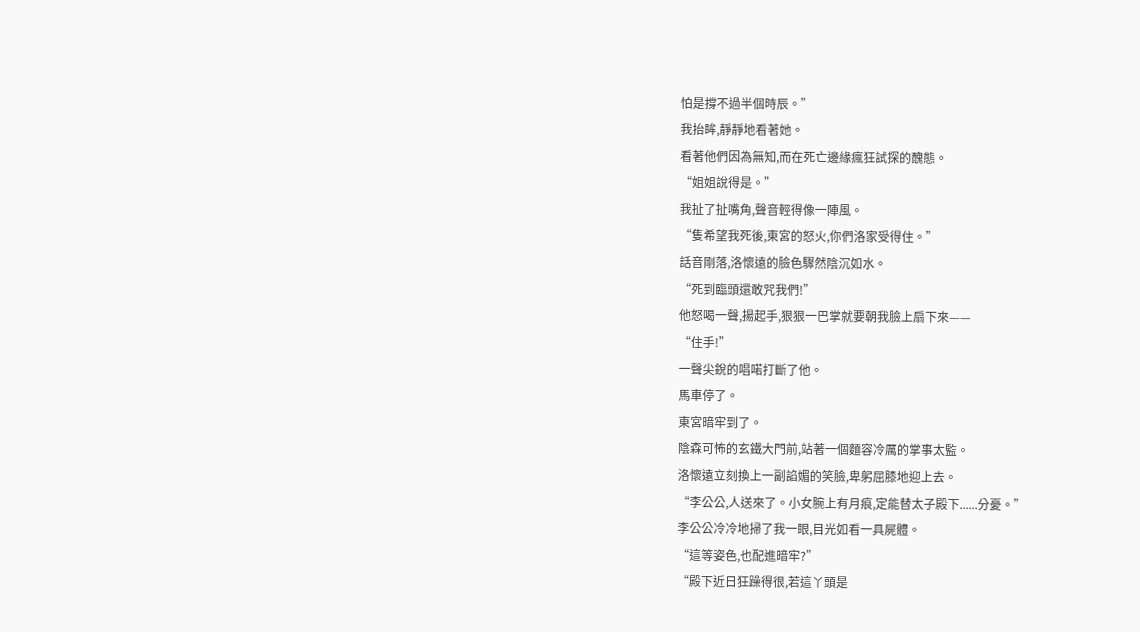怕是撐不過半個時辰。”
我抬眸,靜靜地看著她。
看著他們因為無知,而在死亡邊緣瘋狂試探的醜態。
“姐姐說得是。”
我扯了扯嘴角,聲音輕得像一陣風。
“隻希望我死後,東宮的怒火,你們洛家受得住。”
話音剛落,洛懷遠的臉色驟然陰沉如水。
“死到臨頭還敢咒我們!”
他怒喝一聲,揚起手,狠狠一巴掌就要朝我臉上扇下來——
“住手!”
一聲尖銳的唱喏打斷了他。
馬車停了。
東宮暗牢到了。
陰森可怖的玄鐵大門前,站著一個麵容冷厲的掌事太監。
洛懷遠立刻換上一副諂媚的笑臉,卑躬屈膝地迎上去。
“李公公,人送來了。小女腕上有月痕,定能替太子殿下......分憂。”
李公公冷冷地掃了我一眼,目光如看一具屍體。
“這等姿色,也配進暗牢?”
“殿下近日狂躁得很,若這丫頭是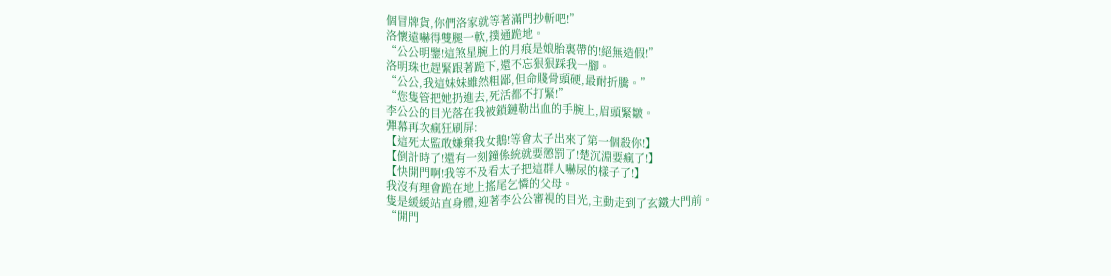個冒牌貨,你們洛家就等著滿門抄斬吧!”
洛懷遠嚇得雙腿一軟,撲通跪地。
“公公明鑒!這煞星腕上的月痕是娘胎裏帶的!絕無造假!”
洛明珠也趕緊跟著跪下,還不忘狠狠踩我一腳。
“公公,我這妹妹雖然粗鄙,但命賤骨頭硬,最耐折騰。”
“您隻管把她扔進去,死活都不打緊!”
李公公的目光落在我被鎖鏈勒出血的手腕上,眉頭緊皺。
彈幕再次瘋狂刷屏:
【這死太監敢嫌棄我女鵝!等會太子出來了第一個殺你!】
【倒計時了!還有一刻鐘係統就要懲罰了!楚沉淵要瘋了!】
【快開門啊!我等不及看太子把這群人嚇尿的樣子了!】
我沒有理會跪在地上搖尾乞憐的父母。
隻是緩緩站直身體,迎著李公公審視的目光,主動走到了玄鐵大門前。
“開門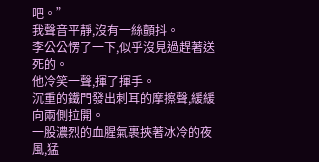吧。”
我聲音平靜,沒有一絲顫抖。
李公公愣了一下,似乎沒見過趕著送死的。
他冷笑一聲,揮了揮手。
沉重的鐵門發出刺耳的摩擦聲,緩緩向兩側拉開。
一股濃烈的血腥氣裹挾著冰冷的夜風,猛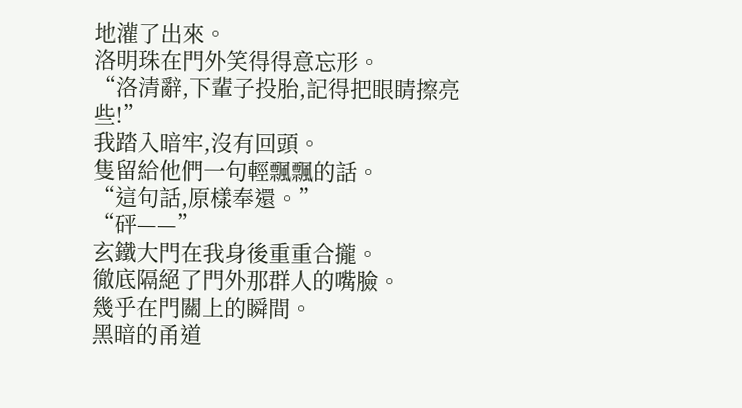地灌了出來。
洛明珠在門外笑得得意忘形。
“洛清辭,下輩子投胎,記得把眼睛擦亮些!”
我踏入暗牢,沒有回頭。
隻留給他們一句輕飄飄的話。
“這句話,原樣奉還。”
“砰——”
玄鐵大門在我身後重重合攏。
徹底隔絕了門外那群人的嘴臉。
幾乎在門關上的瞬間。
黑暗的甬道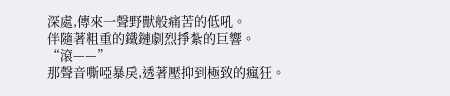深處,傳來一聲野獸般痛苦的低吼。
伴隨著粗重的鐵鏈劇烈掙紮的巨響。
“滾——”
那聲音嘶啞暴戾,透著壓抑到極致的瘋狂。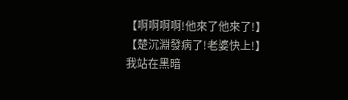【啊啊啊啊!他來了他來了!】
【楚沉淵發病了!老婆快上!】
我站在黑暗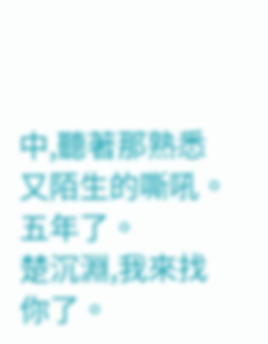中,聽著那熟悉又陌生的嘶吼。
五年了。
楚沉淵,我來找你了。